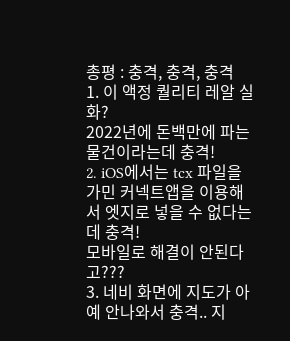총평 : 충격, 충격, 충격
1. 이 액정 퀄리티 레알 실화?
2022년에 돈백만에 파는 물건이라는데 충격!
2. iOS에서는 tcx 파일을 가민 커넥트앱을 이용해서 엣지로 넣을 수 없다는데 충격!
모바일로 해결이 안된다고???
3. 네비 화면에 지도가 아예 안나와서 충격.. 지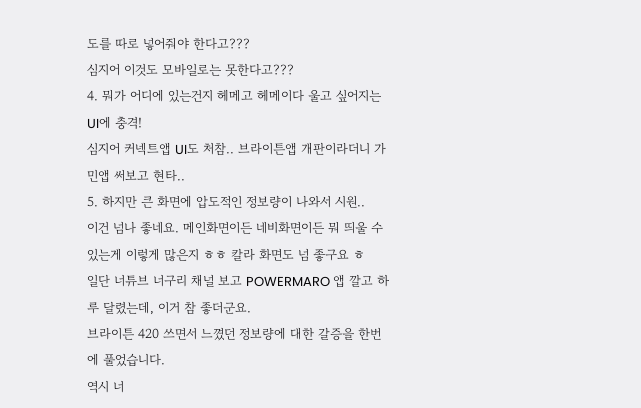도를 따로 넣어줘야 한다고???
심지어 이것도 모바일로는 못한다고???
4. 뭐가 어디에 있는건지 헤메고 헤메이다 울고 싶어지는 UI에 충격!
심지어 커넥트앱 UI도 처참.. 브라이튼앱 개판이라더니 가민앱 써보고 현타..
5. 하지만 큰 화면에 압도적인 정보량이 나와서 시원..
이건 넘나 좋네요. 메인화면이든 네비화면이든 뭐 띄울 수 있는게 이렇게 많은지 ㅎㅎ 칼라 화면도 넘 좋구요 ㅎ
일단 너튜브 너구리 채널 보고 POWERMARO 앱 깔고 하루 달렸는데, 이거 참 좋더군요.
브라이튼 420 쓰면서 느꼈던 정보량에 대한 갈증을 한번에 풀었습니다.
역시 너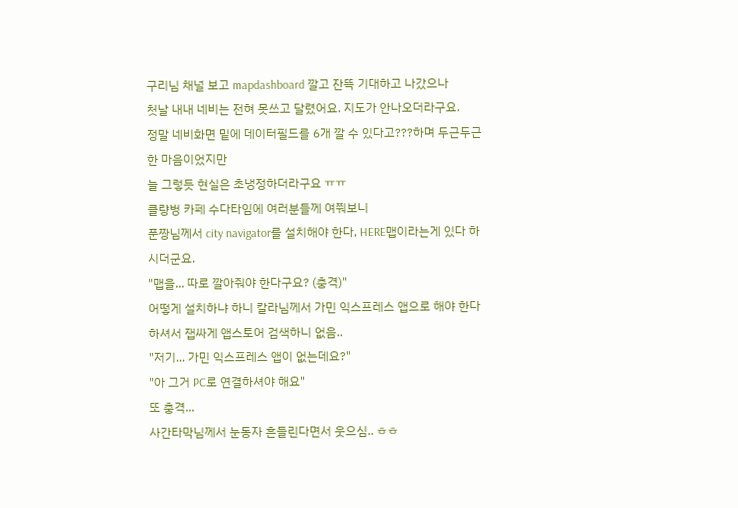구리님 채널 보고 mapdashboard 깔고 잔뜩 기대하고 나갔으나
첫날 내내 네비는 전혀 못쓰고 달렸어요. 지도가 안나오더라구요.
정말 네비화면 밑에 데이터필드를 6개 깔 수 있다고???하며 두근두근한 마음이었지만
늘 그렇듯 현실은 초냉정하더라구요 ㅠㅠ
클량벙 카페 수다타임에 여러분들께 여쭤보니
푼짱님께서 city navigator를 설치해야 한다, HERE맵이라는게 있다 하시더군요.
"맵을... 따로 깔아줘야 한다구요? (충격)"
어떻게 설치하냐 하니 칼라님께서 가민 익스프레스 앱으로 해야 한다 하셔서 잽싸게 앱스토어 검색하니 없음..
"저기... 가민 익스프레스 앱이 없는데요?"
"아 그거 PC로 연결하셔야 해요"
또 충격...
사간타막님께서 눈동자 흔들린다면서 웃으심.. ㅎㅎ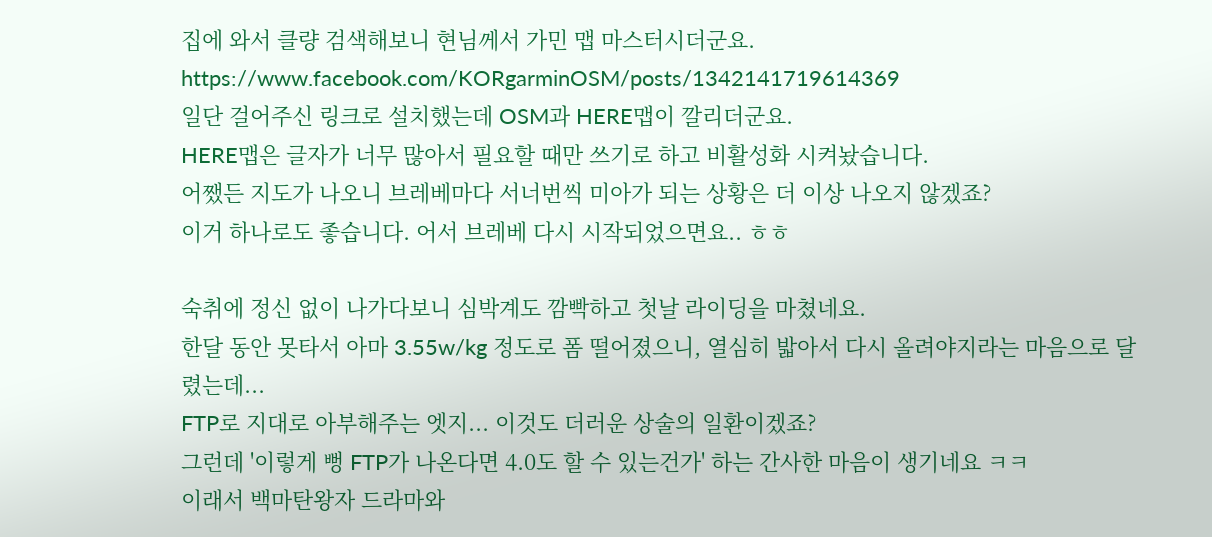집에 와서 클량 검색해보니 현님께서 가민 맵 마스터시더군요.
https://www.facebook.com/KORgarminOSM/posts/1342141719614369
일단 걸어주신 링크로 설치했는데 OSM과 HERE맵이 깔리더군요.
HERE맵은 글자가 너무 많아서 필요할 때만 쓰기로 하고 비활성화 시켜놨습니다.
어쨌든 지도가 나오니 브레베마다 서너번씩 미아가 되는 상황은 더 이상 나오지 않겠죠?
이거 하나로도 좋습니다. 어서 브레베 다시 시작되었으면요.. ㅎㅎ

숙취에 정신 없이 나가다보니 심박계도 깜빡하고 첫날 라이딩을 마쳤네요.
한달 동안 못타서 아마 3.55w/kg 정도로 폼 떨어졌으니, 열심히 밟아서 다시 올려야지라는 마음으로 달렸는데...
FTP로 지대로 아부해주는 엣지... 이것도 더러운 상술의 일환이겠죠?
그런데 '이렇게 뻥 FTP가 나온다면 4.0도 할 수 있는건가' 하는 간사한 마음이 생기네요 ㅋㅋ
이래서 백마탄왕자 드라마와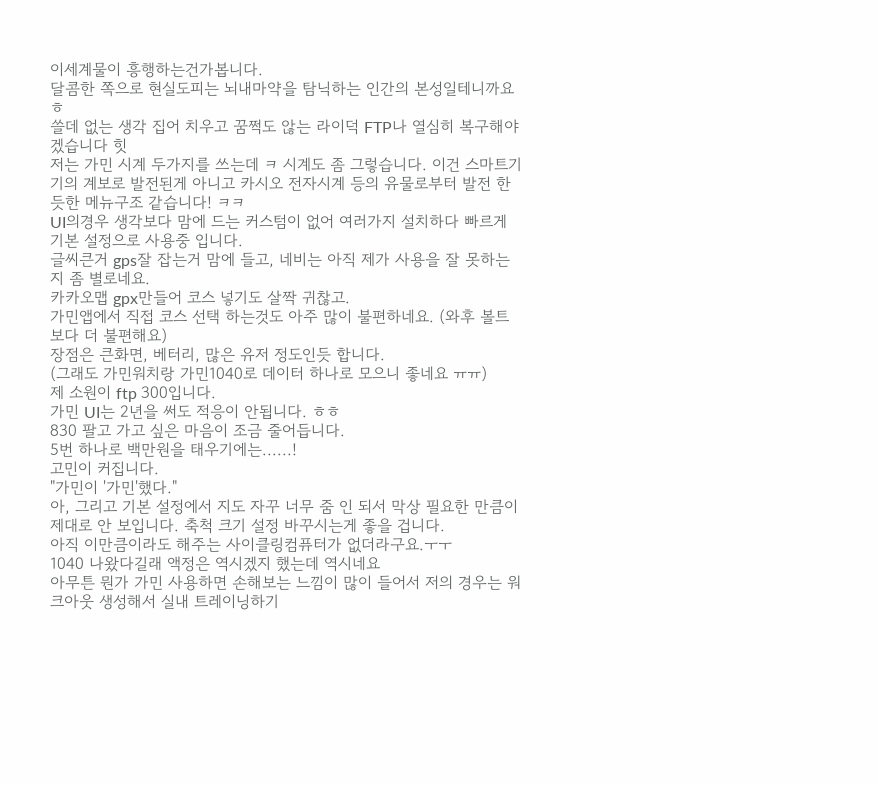이세계물이 흥행하는건가봅니다.
달콤한 쪽으로 현실도피는 뇌내마약을 탐닉하는 인간의 본성일테니까요 ㅎ
쓸데 없는 생각 집어 치우고 꿈쩍도 않는 라이덕 FTP나 열심히 복구해야겠습니다 힛
저는 가민 시계 두가지를 쓰는데 ㅋ 시계도 좀 그렇습니다. 이건 스마트기기의 계보로 발전된게 아니고 카시오 전자시계 등의 유물로부터 발전 한 듯한 메뉴구조 같습니다! ㅋㅋ
UI의경우 생각보다 맘에 드는 커스텀이 없어 여러가지 설치하다 빠르게 기본 설정으로 사용중 입니다.
글씨큰거 gps잘 잡는거 맘에 들고, 네비는 아직 제가 사용을 잘 못하는지 좀 별로네요.
카카오맵 gpx만들어 코스 넣기도 살짝 귀찮고.
가민앱에서 직접 코스 선택 하는것도 아주 많이 불편하네요. (와후 볼트 보다 더 불편해요)
장점은 큰화면, 베터리, 많은 유저 정도인듯 합니다.
(그래도 가민워치랑 가민1040로 데이터 하나로 모으니 좋네요 ㅠㅠ)
제 소원이 ftp 300입니다.
가민 UI는 2년을 써도 적응이 안됩니다. ㅎㅎ
830 팔고 가고 싶은 마음이 조금 줄어듭니다.
5번 하나로 백만원을 태우기에는......!
고민이 커집니다.
"가민이 '가민'했다."
아, 그리고 기본 설정에서 지도 자꾸 너무 줌 인 되서 막상 필요한 만큼이 제대로 안 보입니다. 축척 크기 설정 바꾸시는게 좋을 겁니다.
아직 이만큼이라도 해주는 사이클링컴퓨터가 없더라구요.ㅜㅜ
1040 나왔다길래 액정은 역시겠지 했는데 역시네요
아무튼 뭔가 가민 사용하면 손해보는 느낌이 많이 들어서 저의 경우는 워크아웃 생성해서 실내 트레이닝하기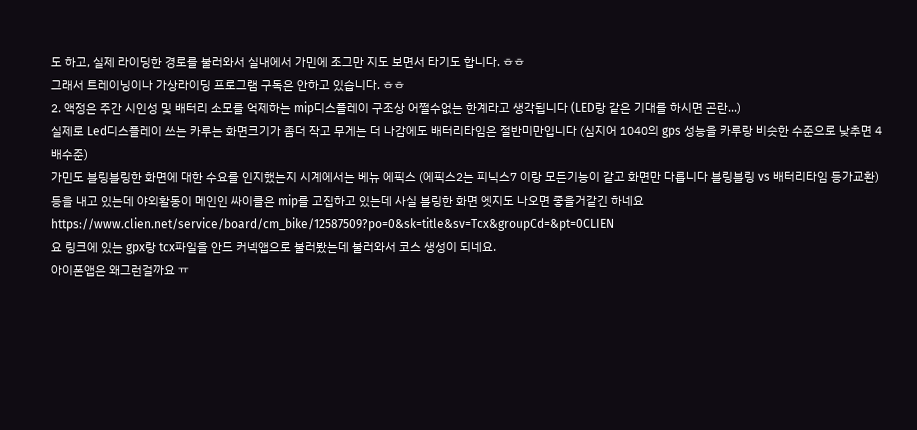도 하고, 실제 라이딩한 경로를 불러와서 실내에서 가민에 조그만 지도 보면서 타기도 합니다. ㅎㅎ
그래서 트레이닝이나 가상라이딩 프로그램 구독은 안하고 있습니다. ㅎㅎ
2. 액정은 주간 시인성 및 배터리 소모를 억제하는 mip디스플레이 구조상 어쩔수없는 한계라고 생각됩니다 (LED랑 같은 기대를 하시면 곤란...)
실제로 Led디스플레이 쓰는 카루는 화면크기가 좀더 작고 무게는 더 나감에도 배터리타임은 절반미만입니다 (심지어 1040의 gps 성능을 카루랑 비슷한 수준으로 낮추면 4배수준)
가민도 블링블링한 화면에 대한 수요를 인지했는지 시계에서는 베뉴 에픽스 (에픽스2는 피닉스7 이랑 모든기능이 같고 화면만 다릅니다 블링블링 vs 배터리타임 등가교환) 등을 내고 있는데 야외활동이 메인인 싸이클은 mip를 고집하고 있는데 사실 블링한 화면 엣지도 나오면 좋을거같긴 하네요
https://www.clien.net/service/board/cm_bike/12587509?po=0&sk=title&sv=Tcx&groupCd=&pt=0CLIEN
요 링크에 있는 gpx랑 tcx파일을 안드 커넥앱으로 불러봤는데 불러와서 코스 생성이 되네요.
아이폰앱은 왜그런걸까요 ㅠ